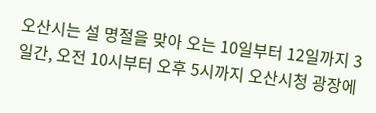오산시는 설 명절을 맞아 오는 10일부터 12일까지 3일간, 오전 10시부터 오후 5시까지 오산시청 광장에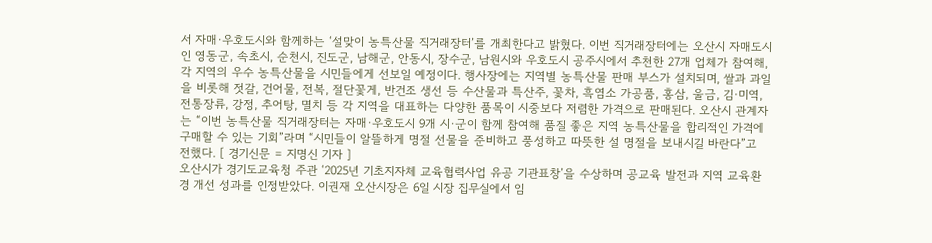서 자매·우호도시와 함께하는 ‘설맞이 농특산물 직거래장터’를 개최한다고 밝혔다. 이번 직거래장터에는 오산시 자매도시인 영동군, 속초시, 순천시, 진도군, 남해군, 안동시, 장수군, 남원시와 우호도시 공주시에서 추천한 27개 업체가 참여해, 각 지역의 우수 농특산물을 시민들에게 선보일 예정이다. 행사장에는 지역별 농특산물 판매 부스가 설치되며, 쌀과 과일을 비롯해 젓갈, 건어물, 전복, 절단꽃게, 반건조 생선 등 수산물과 특산주, 꽃차, 흑염소 가공품, 홍삼, 울금, 김·미역, 전통장류, 강정, 추어탕, 멸치 등 각 지역을 대표하는 다양한 품목이 시중보다 저렴한 가격으로 판매된다. 오산시 관계자는 “이번 농특산물 직거래장터는 자매·우호도시 9개 시·군이 함께 참여해 품질 좋은 지역 농특산물을 합리적인 가격에 구매할 수 있는 기회”라며 “시민들이 알뜰하게 명절 선물을 준비하고 풍성하고 따뜻한 설 명절을 보내시길 바란다”고 전했다. [ 경기신문 = 지명신 기자 ]
오산시가 경기도교육청 주관 ‘2025년 기초지자체 교육협력사업 유공 기관표창’을 수상하며 공교육 발전과 지역 교육환경 개선 성과를 인정받았다. 이권재 오산시장은 6일 시장 집무실에서 임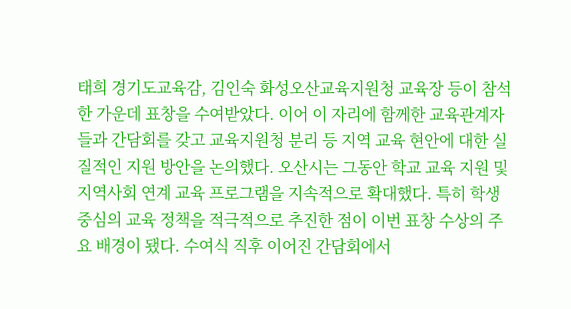태희 경기도교육감, 김인숙 화성오산교육지원청 교육장 등이 참석한 가운데 표창을 수여받았다. 이어 이 자리에 함께한 교육관계자들과 간담회를 갖고 교육지원청 분리 등 지역 교육 현안에 대한 실질적인 지원 방안을 논의했다. 오산시는 그동안 학교 교육 지원 및 지역사회 연계 교육 프로그램을 지속적으로 확대했다. 특히 학생 중심의 교육 정책을 적극적으로 추진한 점이 이번 표창 수상의 주요 배경이 됐다. 수여식 직후 이어진 간담회에서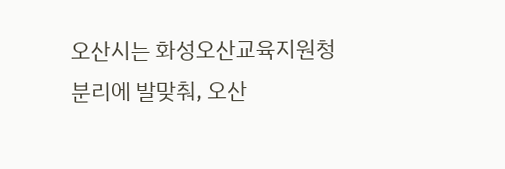오산시는 화성오산교육지원청 분리에 발맞춰, 오산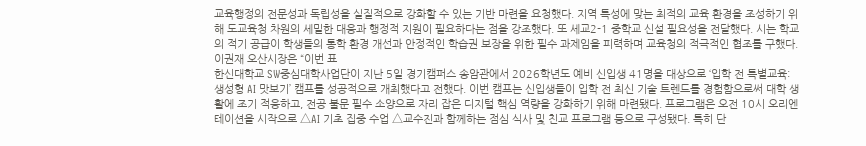교육행정의 전문성과 독립성을 실질적으로 강화할 수 있는 기반 마련을 요청했다. 지역 특성에 맞는 최적의 교육 환경을 조성하기 위해 도교육청 차원의 세밀한 대응과 행정적 지원이 필요하다는 점을 강조했다. 또 세교2-1 중학교 신설 필요성을 전달했다. 시는 학교의 적기 공급이 학생들의 통학 환경 개선과 안정적인 학습권 보장을 위한 필수 과제임을 피력하며 교육청의 적극적인 협조를 구했다. 이권재 오산시장은 “이번 표
한신대학교 SW중심대학사업단이 지난 5일 경기캠퍼스 송암관에서 2026학년도 예비 신입생 41명을 대상으로 ‘입학 전 특별교육: 생성형 AI 맛보기’ 캠프를 성공적으로 개최했다고 전했다. 이번 캠프는 신입생들이 입학 전 최신 기술 트렌드를 경험함으로써 대학 생활에 조기 적응하고, 전공 불문 필수 소양으로 자리 잡은 디지털 핵심 역량을 강화하기 위해 마련됐다. 프로그램은 오전 10시 오리엔테이션을 시작으로 △AI 기초 집중 수업 △교수진과 함께하는 점심 식사 및 친교 프로그램 등으로 구성됐다. 특히 단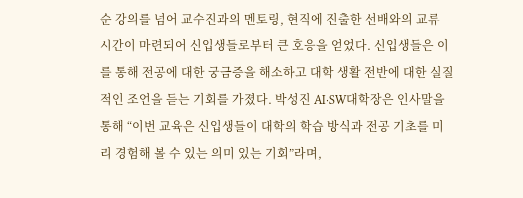순 강의를 넘어 교수진과의 멘토링, 현직에 진출한 선배와의 교류 시간이 마련되어 신입생들로부터 큰 호응을 얻었다. 신입생들은 이를 통해 전공에 대한 궁금증을 해소하고 대학 생활 전반에 대한 실질적인 조언을 듣는 기회를 가졌다. 박성진 AI·SW대학장은 인사말을 통해 “이번 교육은 신입생들이 대학의 학습 방식과 전공 기초를 미리 경험해 볼 수 있는 의미 있는 기회”라며,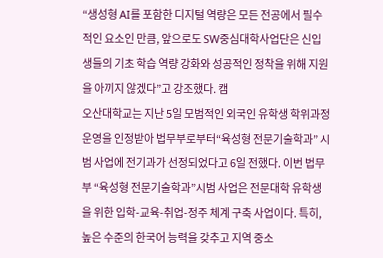“생성형 AI를 포함한 디지털 역량은 모든 전공에서 필수적인 요소인 만큼, 앞으로도 SW중심대학사업단은 신입생들의 기초 학습 역량 강화와 성공적인 정착을 위해 지원을 아끼지 않겠다”고 강조했다. 캠
오산대학교는 지난 5일 모범적인 외국인 유학생 학위과정 운영을 인정받아 법무부로부터“육성형 전문기술학과” 시범 사업에 전기과가 선정되었다고 6일 전했다. 이번 법무부 “육성형 전문기술학과”시범 사업은 전문대학 유학생을 위한 입학-교육-취업-정주 체계 구축 사업이다. 특히, 높은 수준의 한국어 능력을 갖추고 지역 중소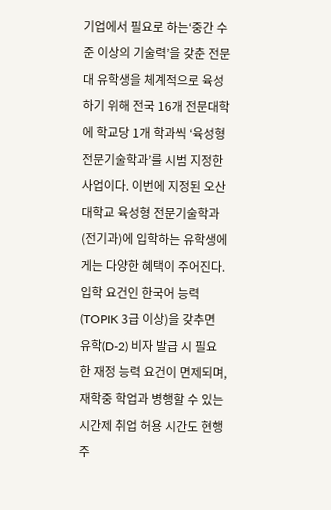기업에서 필요로 하는‘중간 수준 이상의 기술력’을 갖춘 전문대 유학생을 체계적으로 육성하기 위해 전국 16개 전문대학에 학교당 1개 학과씩 ‘육성형 전문기술학과’를 시범 지정한 사업이다. 이번에 지정된 오산대학교 육성형 전문기술학과(전기과)에 입학하는 유학생에게는 다양한 혜택이 주어진다. 입학 요건인 한국어 능력(TOPIK 3급 이상)을 갖추면 유학(D-2) 비자 발급 시 필요한 재정 능력 요건이 면제되며, 재학중 학업과 병행할 수 있는 시간제 취업 허용 시간도 현행 주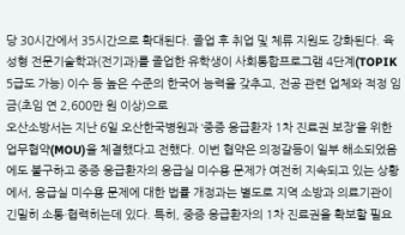당 30시간에서 35시간으로 확대된다. 졸업 후 취업 및 체류 지원도 강화된다. 육성형 전문기술학과(전기과)를 졸업한 유학생이 사회통합프로그램 4단계(TOPIK 5급도 가능) 이수 등 높은 수준의 한국어 능력을 갖추고, 전공 관련 업체와 적정 임금(초임 연 2,600만 원 이상)으로
오산소방서는 지난 6일 오산한국병원과 ‘중증 응급환자 1차 진료권 보장’을 위한 업무협약(MOU)을 체결했다고 전했다. 이번 협약은 의정갈등이 일부 해소되었음에도 불구하고 중증 응급환자의 응급실 미수용 문제가 여전히 지속되고 있는 상황에서, 응급실 미수용 문제에 대한 법률 개정과는 별도로 지역 소방과 의료기관이 긴밀히 소통·협력히는데 있다. 특히, 중증 응급환자의 1차 진료권을 확보할 필요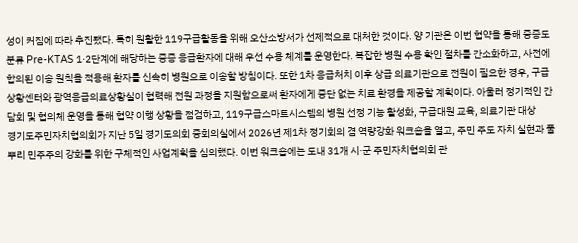성이 커짐에 따라 추진됐다. 특히 원활한 119구급활동을 위해 오산소방서가 선제적으로 대처한 것이다. 양 기관은 이번 협약을 통해 중증도 분류 Pre-KTAS 1·2단계에 해당하는 중증 응급환자에 대해 우선 수용 체계를 운영한다. 복잡한 병원 수용 확인 절차를 간소화하고, 사전에 합의된 이송 원칙을 적용해 환자를 신속히 병원으로 이송할 방침이다. 또한 1차 응급처치 이후 상급 의료기관으로 전원이 필요한 경우, 구급상황센터와 광역응급의료상황실이 협력해 전원 과정을 지원함으로써 환자에게 중단 없는 치료 환경을 제공할 계획이다. 아울러 정기적인 간담회 및 협의체 운영을 통해 협약 이행 상황을 점검하고, 119구급스마트시스템의 병원 선정 기능 활성화, 구급대원 교육, 의료기관 대상
경기도주민자치협의회가 지난 5일 경기도의회 중회의실에서 2026년 제1차 정기회의 겸 역량강화 워크숍을 열고, 주민 주도 자치 실현과 풀뿌리 민주주의 강화를 위한 구체적인 사업계획을 심의했다. 이번 워크숍에는 도내 31개 시·군 주민자치협의회 관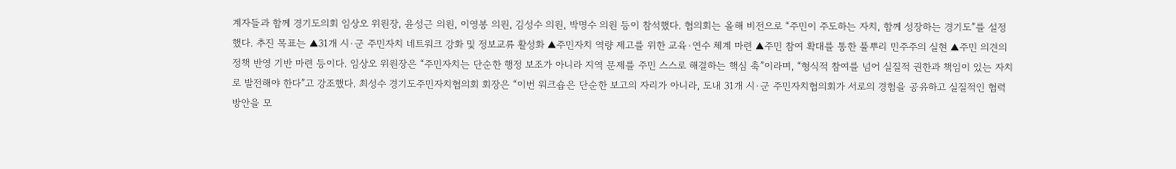계자들과 함께 경기도의회 임상오 위원장, 윤성근 의원, 이영봉 의원, 김성수 의원, 박명수 의원 등이 참석했다. 협의회는 올해 비전으로 “주민이 주도하는 자치, 함께 성장하는 경기도”를 설정했다. 추진 목표는 ▲31개 시·군 주민자치 네트워크 강화 및 정보교류 활성화 ▲주민자치 역량 제고를 위한 교육·연수 체계 마련 ▲주민 참여 확대를 통한 풀뿌리 민주주의 실현 ▲주민 의견의 정책 반영 기반 마련 등이다. 임상오 위원장은 “주민자치는 단순한 행정 보조가 아니라 지역 문제를 주민 스스로 해결하는 핵심 축”이라며, “형식적 참여를 넘어 실질적 권한과 책임이 있는 자치로 발전해야 한다”고 강조했다. 최성수 경기도주민자치협의회 회장은 “이번 워크숍은 단순한 보고의 자리가 아니라, 도내 31개 시·군 주민자치협의회가 서로의 경험을 공유하고 실질적인 협력 방안을 모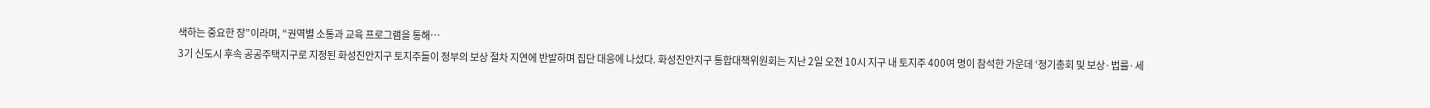색하는 중요한 장”이라며, “권역별 소통과 교육 프로그램을 통해…
3기 신도시 후속 공공주택지구로 지정된 화성진안지구 토지주들이 정부의 보상 절차 지연에 반발하며 집단 대응에 나섰다. 화성진안지구 통합대책위원회는 지난 2일 오전 10시 지구 내 토지주 400여 명이 참석한 가운데 ‘정기총회 및 보상·법률·세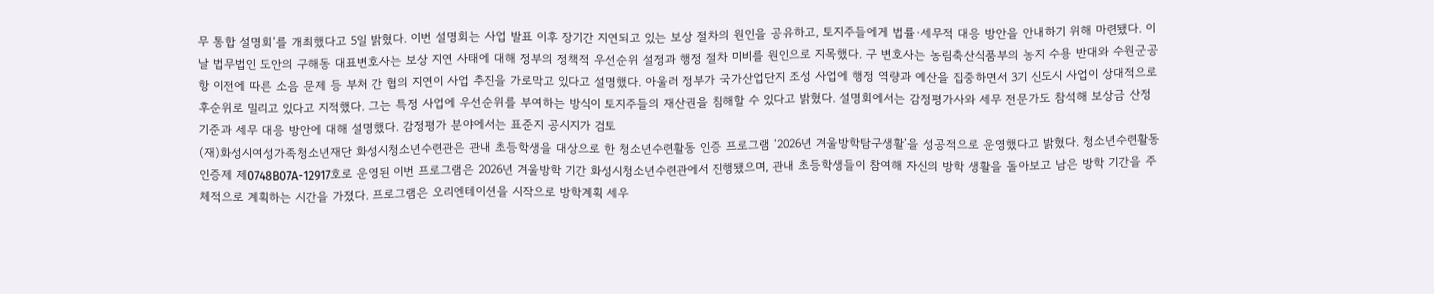무 통합 설명회’를 개최했다고 5일 밝혔다. 이번 설명회는 사업 발표 이후 장기간 지연되고 있는 보상 절차의 원인을 공유하고, 토지주들에게 법률·세무적 대응 방안을 안내하기 위해 마련됐다. 이날 법무법인 도안의 구해동 대표변호사는 보상 지연 사태에 대해 정부의 정책적 우선순위 설정과 행정 절차 미비를 원인으로 지목했다. 구 변호사는 농림축산식품부의 농지 수용 반대와 수원군공항 이전에 따른 소음 문제 등 부처 간 협의 지연이 사업 추진을 가로막고 있다고 설명했다. 아울러 정부가 국가산업단지 조성 사업에 행정 역량과 예산을 집중하면서 3기 신도시 사업이 상대적으로 후순위로 밀리고 있다고 지적했다. 그는 특정 사업에 우선순위를 부여하는 방식이 토지주들의 재산권을 침해할 수 있다고 밝혔다. 설명회에서는 감정평가사와 세무 전문가도 참석해 보상금 산정 기준과 세무 대응 방안에 대해 설명했다. 감정평가 분야에서는 표준지 공시지가 검토
(재)화성시여성가족청소년재단 화성시청소년수련관은 관내 초등학생을 대상으로 한 청소년수련활동 인증 프로그램 ‘2026년 겨울방학탐구생활’을 성공적으로 운영했다고 밝혔다. 청소년수련활동 인증제 제0748B07A-12917호로 운영된 이번 프로그램은 2026년 겨울방학 기간 화성시청소년수련관에서 진행됐으며, 관내 초등학생들이 참여해 자신의 방학 생활을 돌아보고 남은 방학 기간을 주체적으로 계획하는 시간을 가졌다. 프로그램은 오리엔테이션을 시작으로 방학계획 세우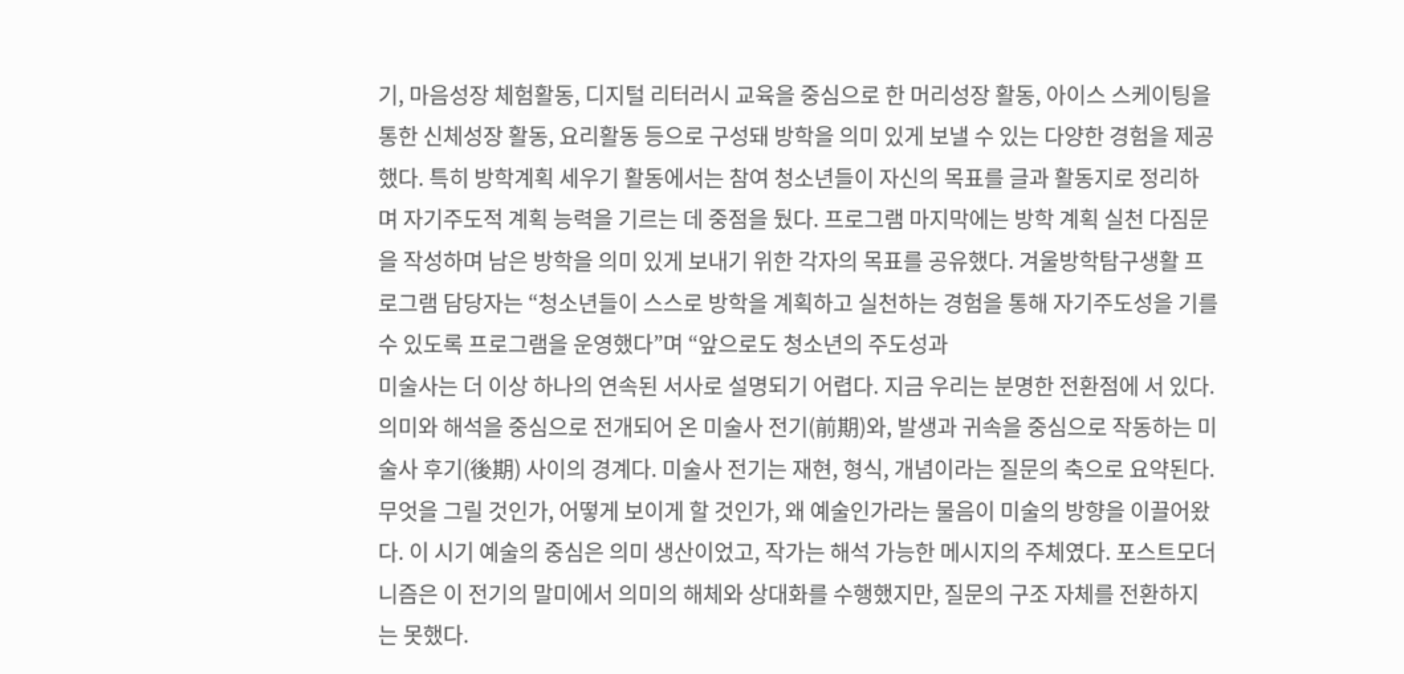기, 마음성장 체험활동, 디지털 리터러시 교육을 중심으로 한 머리성장 활동, 아이스 스케이팅을 통한 신체성장 활동, 요리활동 등으로 구성돼 방학을 의미 있게 보낼 수 있는 다양한 경험을 제공했다. 특히 방학계획 세우기 활동에서는 참여 청소년들이 자신의 목표를 글과 활동지로 정리하며 자기주도적 계획 능력을 기르는 데 중점을 뒀다. 프로그램 마지막에는 방학 계획 실천 다짐문을 작성하며 남은 방학을 의미 있게 보내기 위한 각자의 목표를 공유했다. 겨울방학탐구생활 프로그램 담당자는 “청소년들이 스스로 방학을 계획하고 실천하는 경험을 통해 자기주도성을 기를 수 있도록 프로그램을 운영했다”며 “앞으로도 청소년의 주도성과
미술사는 더 이상 하나의 연속된 서사로 설명되기 어렵다. 지금 우리는 분명한 전환점에 서 있다. 의미와 해석을 중심으로 전개되어 온 미술사 전기(前期)와, 발생과 귀속을 중심으로 작동하는 미술사 후기(後期) 사이의 경계다. 미술사 전기는 재현, 형식, 개념이라는 질문의 축으로 요약된다. 무엇을 그릴 것인가, 어떻게 보이게 할 것인가, 왜 예술인가라는 물음이 미술의 방향을 이끌어왔다. 이 시기 예술의 중심은 의미 생산이었고, 작가는 해석 가능한 메시지의 주체였다. 포스트모더니즘은 이 전기의 말미에서 의미의 해체와 상대화를 수행했지만, 질문의 구조 자체를 전환하지는 못했다.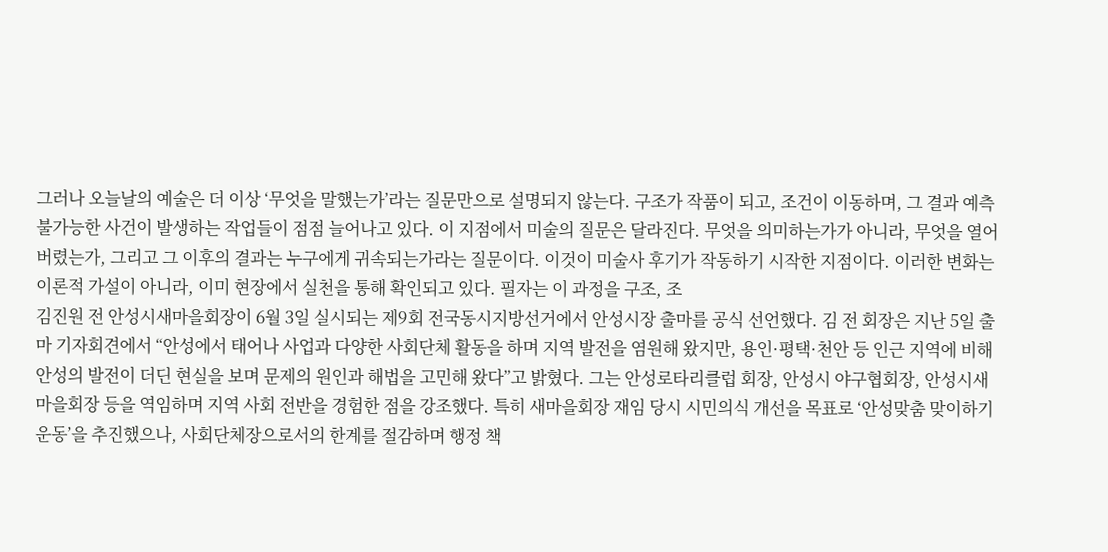그러나 오늘날의 예술은 더 이상 ‘무엇을 말했는가’라는 질문만으로 설명되지 않는다. 구조가 작품이 되고, 조건이 이동하며, 그 결과 예측 불가능한 사건이 발생하는 작업들이 점점 늘어나고 있다. 이 지점에서 미술의 질문은 달라진다. 무엇을 의미하는가가 아니라, 무엇을 열어버렸는가, 그리고 그 이후의 결과는 누구에게 귀속되는가라는 질문이다. 이것이 미술사 후기가 작동하기 시작한 지점이다. 이러한 변화는 이론적 가설이 아니라, 이미 현장에서 실천을 통해 확인되고 있다. 필자는 이 과정을 구조, 조
김진원 전 안성시새마을회장이 6월 3일 실시되는 제9회 전국동시지방선거에서 안성시장 출마를 공식 선언했다. 김 전 회장은 지난 5일 출마 기자회견에서 “안성에서 태어나 사업과 다양한 사회단체 활동을 하며 지역 발전을 염원해 왔지만, 용인·평택·천안 등 인근 지역에 비해 안성의 발전이 더딘 현실을 보며 문제의 원인과 해법을 고민해 왔다”고 밝혔다. 그는 안성로타리클럽 회장, 안성시 야구협회장, 안성시새마을회장 등을 역임하며 지역 사회 전반을 경험한 점을 강조했다. 특히 새마을회장 재임 당시 시민의식 개선을 목표로 ‘안성맞춤 맞이하기 운동’을 추진했으나, 사회단체장으로서의 한계를 절감하며 행정 책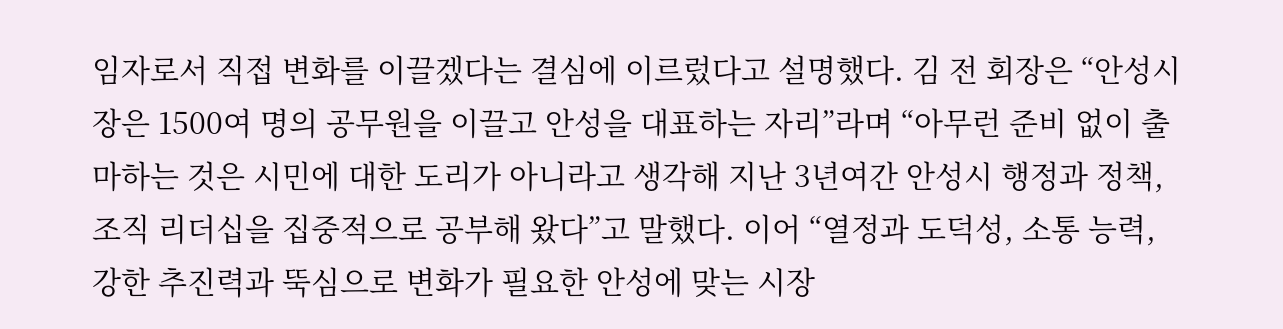임자로서 직접 변화를 이끌겠다는 결심에 이르렀다고 설명했다. 김 전 회장은 “안성시장은 1500여 명의 공무원을 이끌고 안성을 대표하는 자리”라며 “아무런 준비 없이 출마하는 것은 시민에 대한 도리가 아니라고 생각해 지난 3년여간 안성시 행정과 정책, 조직 리더십을 집중적으로 공부해 왔다”고 말했다. 이어 “열정과 도덕성, 소통 능력, 강한 추진력과 뚝심으로 변화가 필요한 안성에 맞는 시장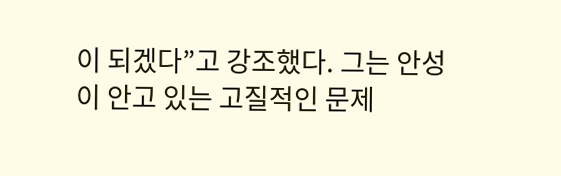이 되겠다”고 강조했다. 그는 안성이 안고 있는 고질적인 문제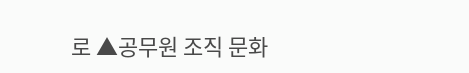로 ▲공무원 조직 문화